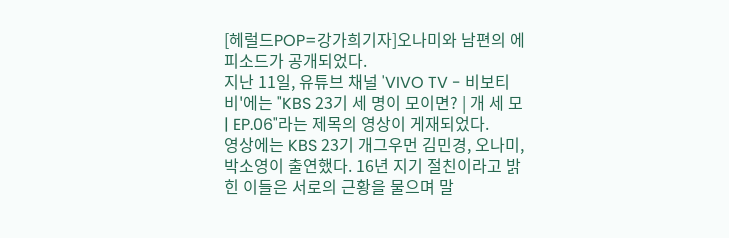[헤럴드POP=강가희기자]오나미와 남편의 에피소드가 공개되었다.
지난 11일, 유튜브 채널 'VIVO TV - 비보티비'에는 "KBS 23기 세 명이 모이면? | 개 세 모 | EP.06"라는 제목의 영상이 게재되었다.
영상에는 KBS 23기 개그우먼 김민경, 오나미, 박소영이 출연했다. 16년 지기 절친이라고 밝힌 이들은 서로의 근황을 물으며 말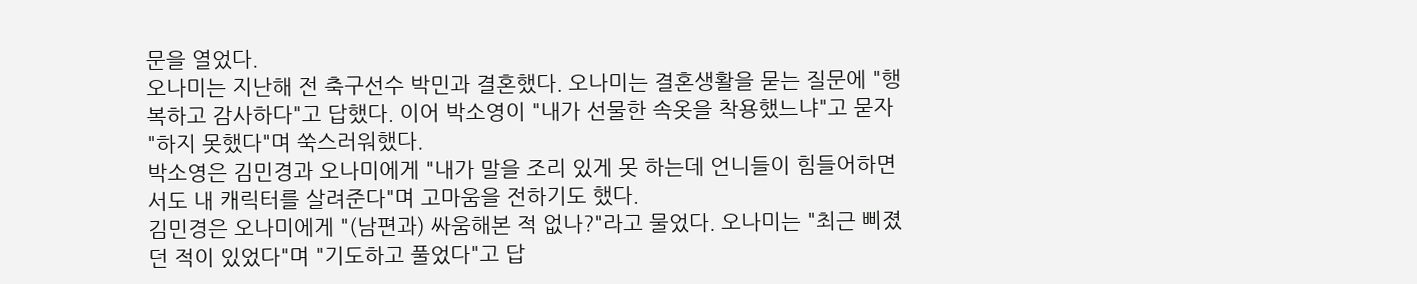문을 열었다.
오나미는 지난해 전 축구선수 박민과 결혼했다. 오나미는 결혼생활을 묻는 질문에 "행복하고 감사하다"고 답했다. 이어 박소영이 "내가 선물한 속옷을 착용했느냐"고 묻자 "하지 못했다"며 쑥스러워했다.
박소영은 김민경과 오나미에게 "내가 말을 조리 있게 못 하는데 언니들이 힘들어하면서도 내 캐릭터를 살려준다"며 고마움을 전하기도 했다.
김민경은 오나미에게 "(남편과) 싸움해본 적 없나?"라고 물었다. 오나미는 "최근 삐졌던 적이 있었다"며 "기도하고 풀었다"고 답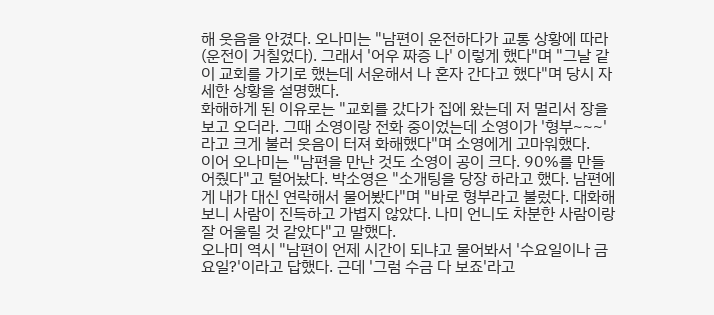해 웃음을 안겼다. 오나미는 "남편이 운전하다가 교통 상황에 따라 (운전이 거칠었다). 그래서 '어우 짜증 나' 이렇게 했다"며 "그날 같이 교회를 가기로 했는데 서운해서 나 혼자 간다고 했다"며 당시 자세한 상황을 설명했다.
화해하게 된 이유로는 "교회를 갔다가 집에 왔는데 저 멀리서 장을 보고 오더라. 그때 소영이랑 전화 중이었는데 소영이가 '형부~~~'라고 크게 불러 웃음이 터져 화해했다"며 소영에게 고마워했다.
이어 오나미는 "남편을 만난 것도 소영이 공이 크다. 90%를 만들어줬다"고 털어놨다. 박소영은 "소개팅을 당장 하라고 했다. 남편에게 내가 대신 연락해서 물어봤다"며 "바로 형부라고 불렀다. 대화해보니 사람이 진득하고 가볍지 않았다. 나미 언니도 차분한 사람이랑 잘 어울릴 것 같았다"고 말했다.
오나미 역시 "남편이 언제 시간이 되냐고 물어봐서 '수요일이나 금요일?'이라고 답했다. 근데 '그럼 수금 다 보죠'라고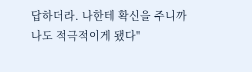답하더라. 나한테 확신을 주니까 나도 적극적이게 됐다"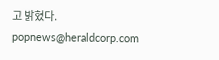고 밝혔다.
popnews@heraldcorp.com